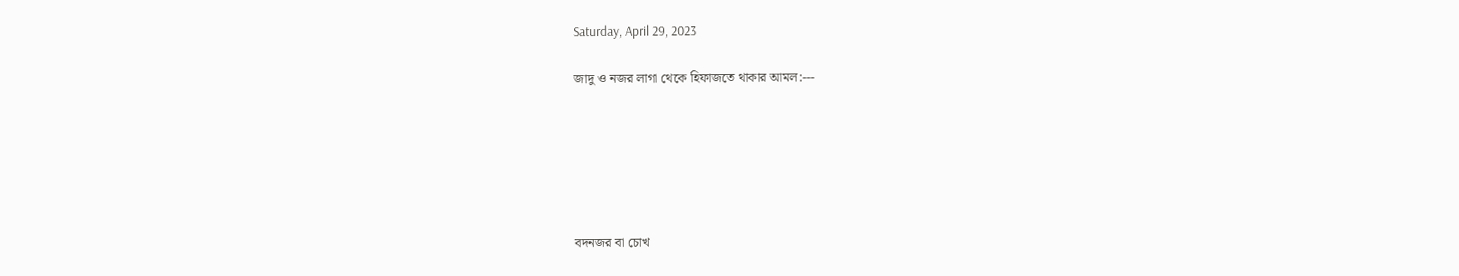Saturday, April 29, 2023

জাদু ও নজর লাগা থেকে হিফাজতে থাকার আমল:---






বদনজর বা চোখ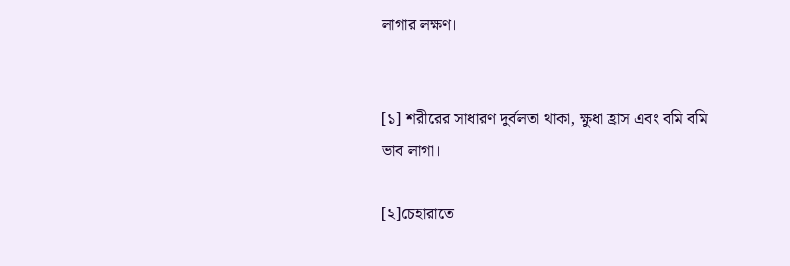লাগার লক্ষণ।


[১] শরীরের সাধারণ দুর্বলতা থাকা, ক্ষুধা হ্রাস এবং বমি বমি ভাব লাগা।

[২]চেহারাতে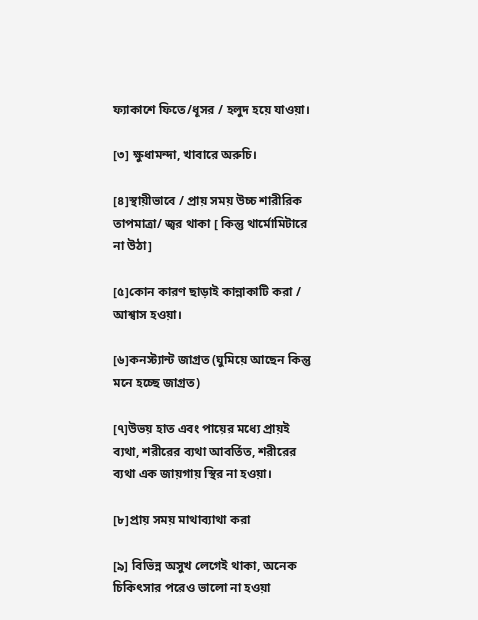ফ্যাকাশে ফিতে/ধূসর / হলুদ হয়ে যাওয়া।

[৩] ক্ষুধামন্দা, খাবারে অরুচি।

[৪]স্থায়ীভাবে / প্রায় সময় উচ্চ শারীরিক তাপমাত্রা/ জ্বর থাকা [ কিন্তু থার্মোমিটারে না উঠা]

[৫]কোন কারণ ছাড়াই কান্নাকাটি করা /  আশ্বাস হওয়া।

[৬]কনস্ট্যান্ট জাগ্রত (ঘুমিয়ে আছেন কিন্তু মনে হচ্ছে জাগ্রত)

[৭]উভয় হাত এবং পায়ের মধ্যে প্রায়ই ব্যথা, শরীরের ব্যথা আবর্তিত, শরীরের ব্যথা এক জায়গায় স্থির না হওয়া।

[৮]প্রায় সময় মাথাব্যাথা করা

[৯] বিভিন্ন অসুখ লেগেই থাকা, অনেক চিকিৎসার পরেও ভালো না হওয়া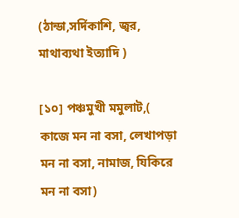(ঠান্ডা,সর্দিকাশি, জ্বর,  মাথাব্যথা ইত্যাদি )

[১০] পঞ্চমুখী মমুলাট,( কাজে মন না বসা, লেখাপড়া মন না বসা, নামাজ, যিকিরে মন না বসা)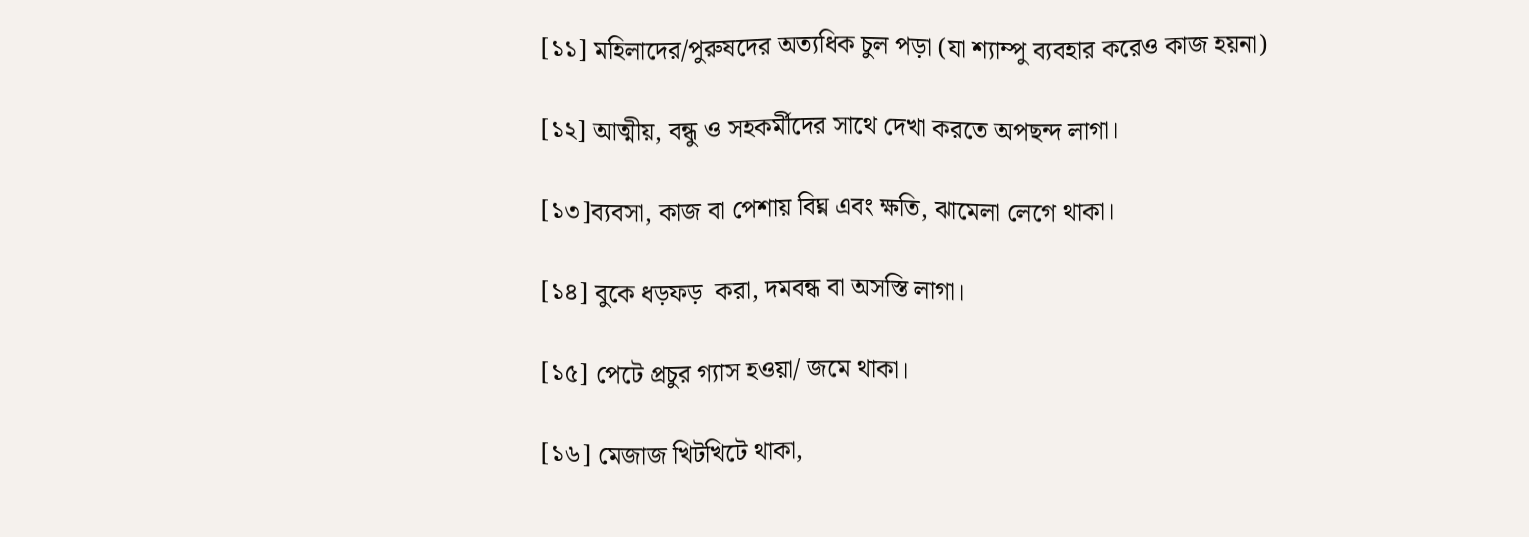[১১] মহিলাদের/পুরুষদের অত্যধিক চুল পড়া (যা শ্যাম্পু ব্যবহার করেও কাজ হয়না)

[১২] আত্মীয়, বন্ধু ও সহকর্মীদের সাথে দেখা করতে অপছন্দ লাগা।

[১৩]ব্যবসা, কাজ বা পেশায় বিঘ্ন এবং ক্ষতি, ঝামেলা লেগে থাকা।

[১৪] বুকে ধড়ফড়  করা, দমবন্ধ বা অসস্তি লাগা।

[১৫] পেটে প্রচুর গ্যাস হওয়া/ জমে থাকা।

[১৬] মেজাজ খিটখিটে থাকা,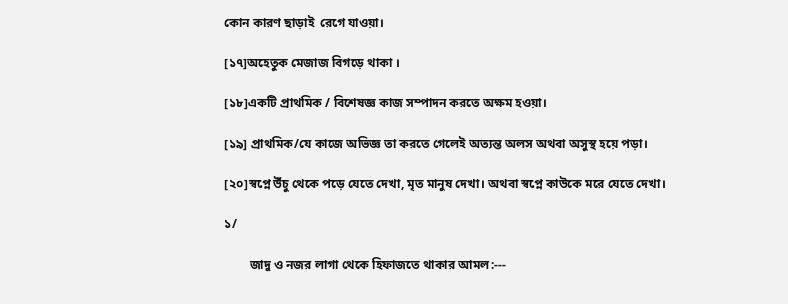কোন কারণ ছাড়াই  রেগে যাওয়া।

[১৭]অহেতুক মেজাজ বিগড়ে থাকা ।

[১৮]একটি প্রাথমিক / বিশেষজ্ঞ কাজ সম্পাদন করতে অক্ষম হওয়া।

[১৯] প্রাথমিক/যে কাজে অভিজ্ঞ তা করতে গেলেই অত্যন্ত অলস অথবা অসুস্থ হয়ে পড়া।

[২০]স্বপ্নে উঁচু থেকে পড়ে যেতে দেখা, মৃত মানুষ দেখা। অথবা স্বপ্নে কাউকে মরে যেতে দেখা।

১/

        জাদু ও নজর লাগা থেকে হিফাজতে থাকার আমল:---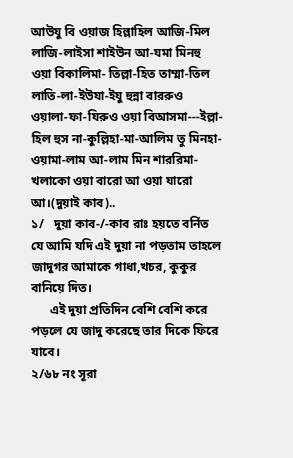আউযু বি ওয়াজ হিল্লাহিল আজি-মিল লাজি-লাইসা শাইউন আ-যমা মিনহু ওয়া বিকালিমা- তিল্লা-হিত তাম্মা-তিল লাতি-লা-ইউযা-ইযু হুন্না বাররুও ওয়ালা-ফা-যিরুও ওয়া বিআসমা---ইল্লা-হিল হুস না-কুল্লিহা-মা-আলিম তু মিনহা-ওয়ামা-লাম আ-লাম মিন শাররিমা-খলাকো ওয়া বারো আ ওয়া যারো আ।(দুয়াই কাব)..
১/   দুয়া কাব-/-কাব রাঃ হয়তে বর্নিত যে আমি যদি এই দুয়া না পড়তাম তাহলে জাদুগর আমাকে গাধা,খচর, কুকুর বানিয়ে দিত।
      এই দুয়া প্রতিদিন বেশি বেশি করে পড়লে যে জাদু করেছে তার দিকে ফিরে যাবে।
২/৬৮ নং সূরা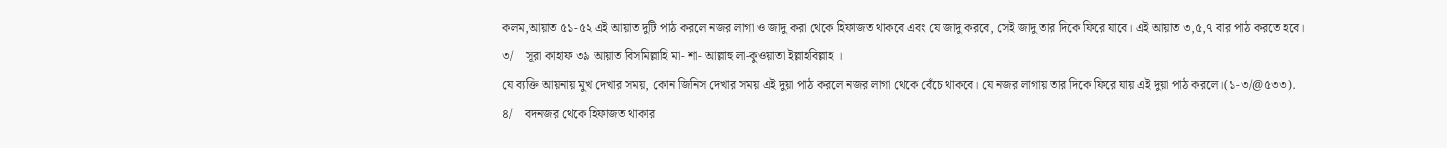কলম,আয়াত ৫১-৫২ এই আয়াত দুটি পাঠ করলে নজর লাগা ও জাদু করা থেকে হিফাজত থাকবে এবং যে জাদু করবে, সেই জাদু তার দিকে ফিরে যাবে। এই আয়াত ৩,৫,৭ বার পাঠ করতে হবে।
৩/    সূরা কাহাফ ৩৯ আয়াত বিসমিল্লাহি মা- শা- আল্লাহু লা-কুওয়াতা ইল্লাহবিল্লাহ ।
যে ব্যক্তি আয়নায় মুখ দেখার সময়, কোন জিনিস দেখার সময় এই দুয়া পাঠ করলে নজর লাগা থেকে বেঁচে থাকবে। যে নজর লাগায় তার দিকে ফিরে যায় এই দুয়া পাঠ করলে।(১-৩/@৫৩৩).
৪/    বদনজর থেকে হিফাজত থাকার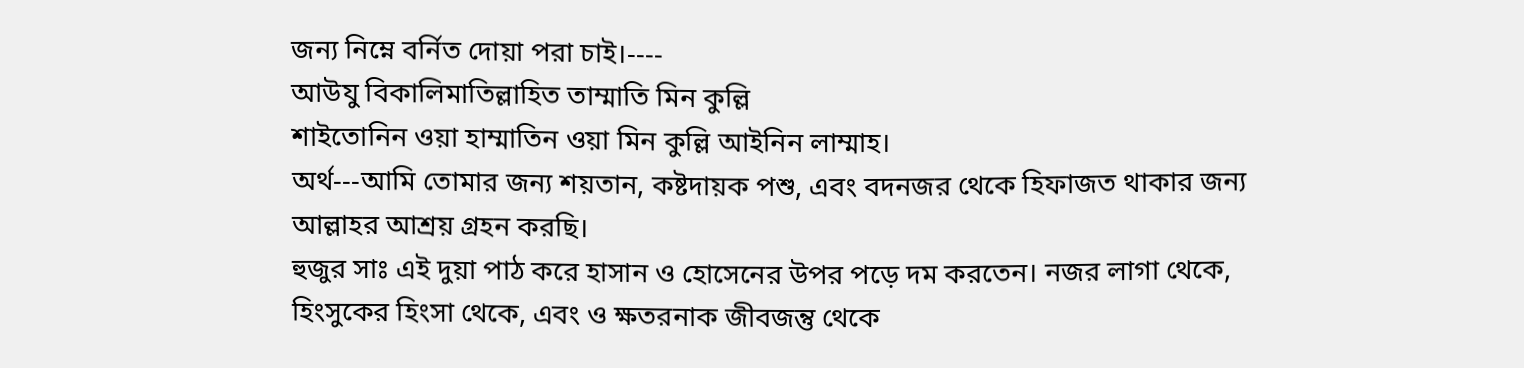জন্য নিম্নে বর্নিত দোয়া পরা চাই।----
আউযু বিকালিমাতিল্লাহিত তাম্মাতি মিন কুল্লি
শাইতোনিন ওয়া হাম্মাতিন ওয়া মিন কুল্লি আইনিন লাম্মাহ।
অর্থ---আমি তোমার জন্য শয়তান, কষ্টদায়ক পশু, এবং বদনজর থেকে হিফাজত থাকার জন্য আল্লাহর আশ্রয় গ্ৰহন করছি।
হুজুর সাঃ এই দুয়া পাঠ করে হাসান ও হোসেনের উপর পড়ে দম করতেন। নজর লাগা থেকে, হিংসুকের হিংসা থেকে, এবং ও ক্ষতরনাক জীবজন্তু থেকে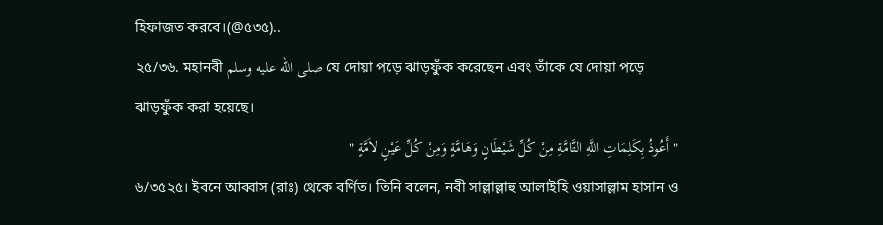হিফাজত করবে।(@৫৩৫)..
২৫/৩৬. মহানবী صلى الله عليه وسلم যে দোয়া পড়ে ঝাড়ফুঁক করেছেন এবং তাঁকে যে দোয়া পড়ে ঝাড়ফুঁক করা হয়েছে।
" أَعُوذُ بِكَلِمَاتِ اللَّهِ التَّامَّةِ مِنْ كُلِّ شَيْطَانٍ وَهَامَّةٍ وَمِنْ كُلِّ عَيْنٍ لاَمَّةٍ "
৬/৩৫২৫। ইবনে আব্বাস (রাঃ) থেকে বর্ণিত। তিনি বলেন, নবী সাল্লাল্লাহু আলাইহি ওয়াসাল্লাম হাসান ও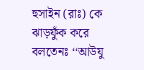হুসাইন (রাঃ) কে ঝাড়ফুঁক করে বলতেনঃ ‘‘আউযু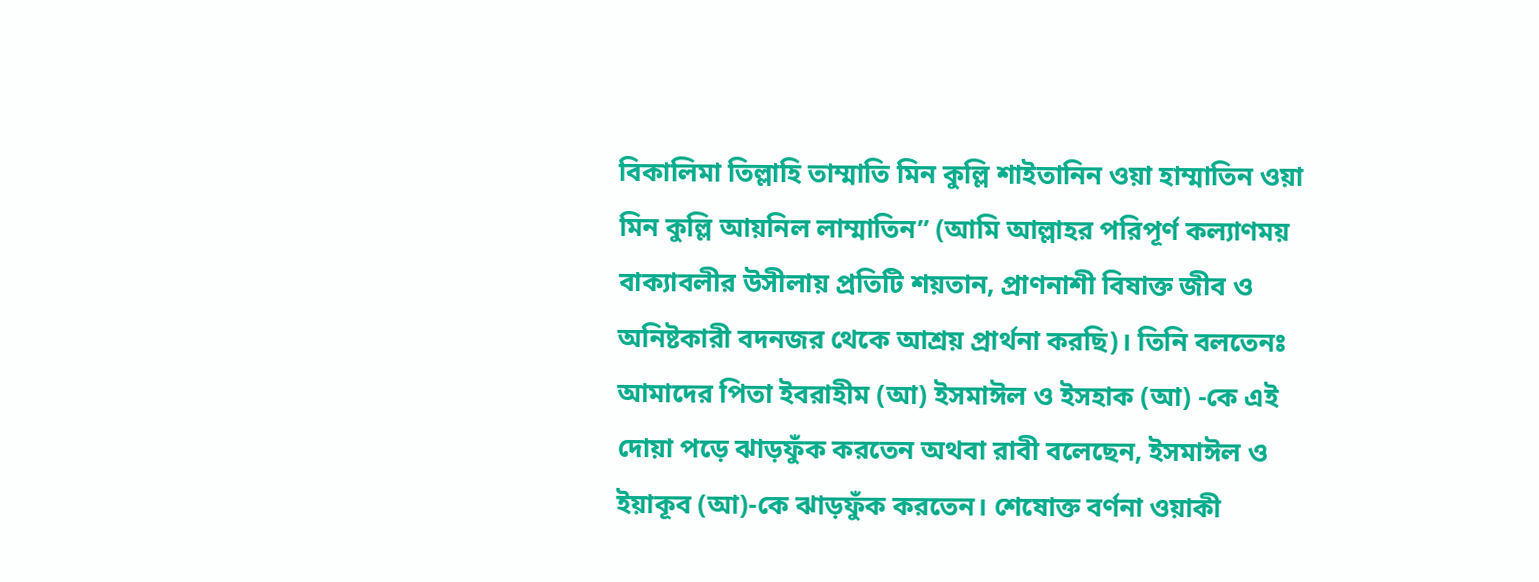বিকালিমা তিল্লাহি তাম্মাতি মিন কুল্লি শাইতানিন ওয়া হাম্মাতিন ওয়া মিন কুল্লি আয়নিল লাম্মাতিন’’ (আমি আল্লাহর পরিপূর্ণ কল্যাণময় বাক্যাবলীর উসীলায় প্রতিটি শয়তান, প্রাণনাশী বিষাক্ত জীব ও অনিষ্টকারী বদনজর থেকে আশ্রয় প্রার্থনা করছি)। তিনি বলতেনঃ আমাদের পিতা ইবরাহীম (আ) ইসমাঈল ও ইসহাক (আ) -কে এই দোয়া পড়ে ঝাড়ফুঁক করতেন অথবা রাবী বলেছেন, ইসমাঈল ও ইয়াকূব (আ)-কে ঝাড়ফুঁক করতেন। শেষোক্ত বর্ণনা ওয়াকী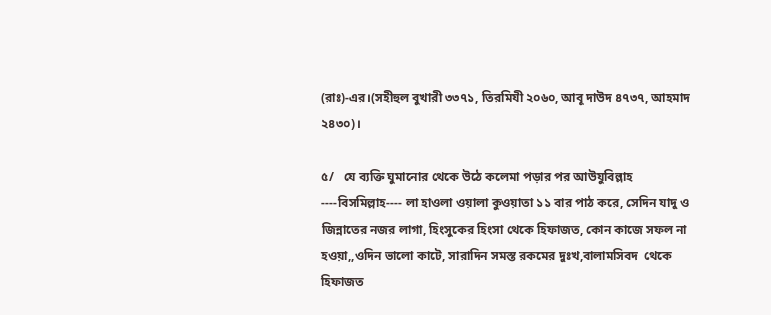(রাঃ)-এর।(সহীহুল বুখারী ৩৩৭১, তিরমিযী ২০৬০, আবূ দাউদ ৪৭৩৭, আহমাদ ২৪৩০)।

৫/   যে ব্যক্তি ঘুমানোর থেকে উঠে কলেমা পড়ার পর আউযুবিল্লাহ ----বিসমিল্লাহ---- লা হাওলা ওয়ালা কুওয়াতা ১১ বার পাঠ করে, সেদিন যাদু ও জিন্নাতের নজর লাগা, হিংসুকের হিংসা থেকে হিফাজত, কোন কাজে সফল না হওয়া,,ওদিন ভালো কাটে, সারাদিন সমস্ত রকমের দুঃখ,বালামসিবদ  থেকে হিফাজত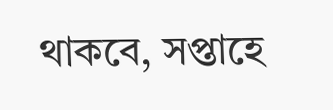থাকবে, সপ্তাহে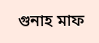গুনাহ মাফ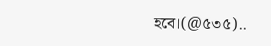হবে।(@৫৩৫)..